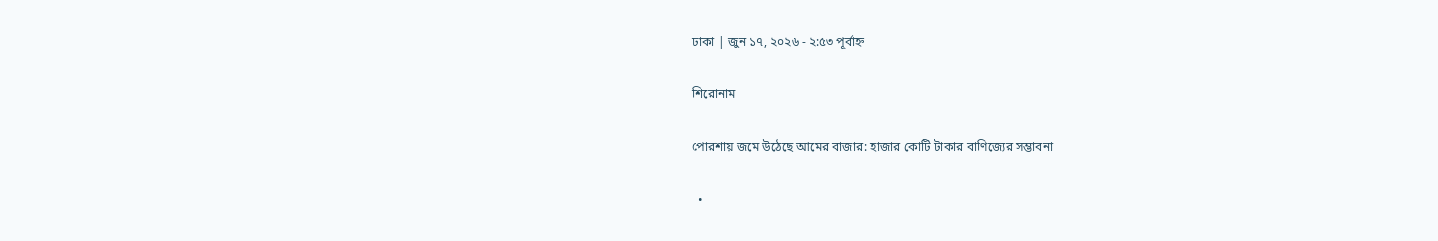ঢাকা | জুন ১৭, ২০২৬ - ২:৫৩ পূর্বাহ্ন

শিরোনাম

পোরশায় জমে উঠেছে আমের বাজার: হাজার কোটি টাকার বাণিজ্যের সম্ভাবনা

  •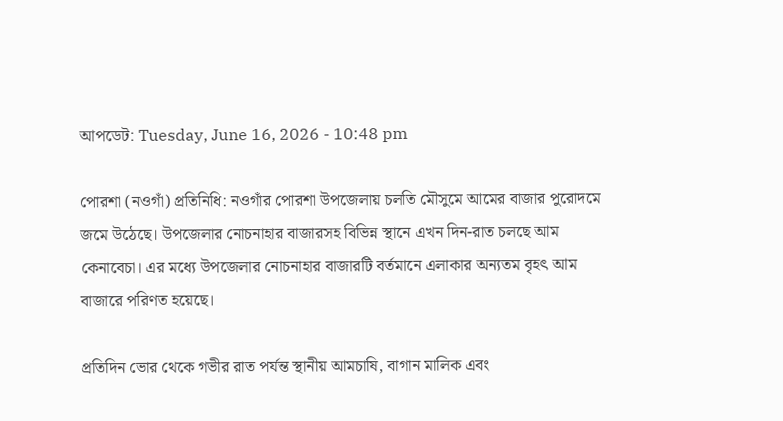আপডেট: Tuesday, June 16, 2026 - 10:48 pm

পোরশা (নওগাঁ) প্রতিনিধি: নওগাঁর পোরশা উপজেলায় চলতি মৌসুমে আমের বাজার পুরোদমে জমে উঠেছে। উপজেলার নোচনাহার বাজারসহ বিভিন্ন স্থানে এখন দিন-রাত চলছে আম কেনাবেচা। এর মধ্যে উপজেলার নোচনাহার বাজারটি বর্তমানে এলাকার অন্যতম বৃহৎ আম বাজারে পরিণত হয়েছে।

প্রতিদিন ভোর থেকে গভীর রাত পর্যন্ত স্থানীয় আমচাষি, বাগান মালিক এবং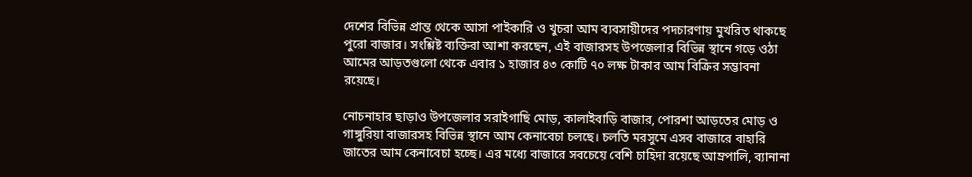দেশের বিভিন্ন প্রান্ত থেকে আসা পাইকারি ও খুচরা আম ব্যবসায়ীদের পদচারণায় মুখরিত থাকছে পুরো বাজার। সংশ্লিষ্ট ব্যক্তিরা আশা করছেন, এই বাজারসহ উপজেলার বিভিন্ন স্থানে গড়ে ওঠা আমের আড়তগুলো থেকে এবার ১ হাজার ৪৩ কোটি ৭০ লক্ষ টাকার আম বিক্রির সম্ভাবনা রয়েছে।

নোচনাহার ছাড়াও উপজেলার সরাইগাছি মোড়, কালাইবাড়ি বাজার, পোরশা আড়তের মোড় ও গাঙ্গুরিয়া বাজারসহ বিভিন্ন স্থানে আম কেনাবেচা চলছে। চলতি মরসুমে এসব বাজারে বাহারি জাতের আম কেনাবেচা হচ্ছে। এর মধ্যে বাজারে সবচেয়ে বেশি চাহিদা রয়েছে আম্রপালি, ব্যানানা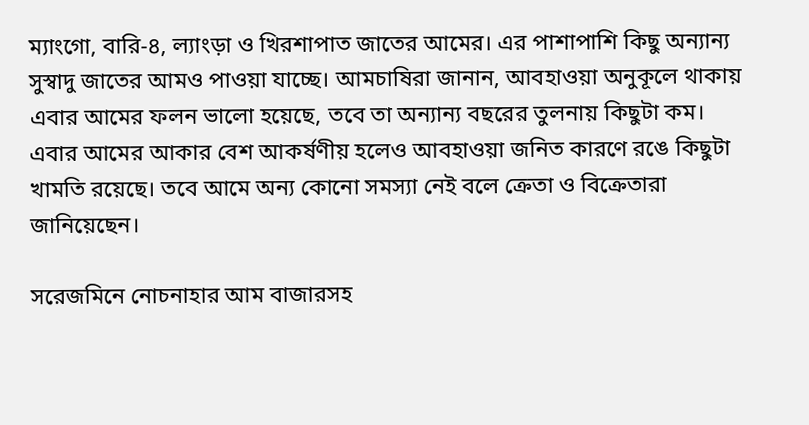ম্যাংগো, বারি-৪, ল্যাংড়া ও খিরশাপাত জাতের আমের। এর পাশাপাশি কিছু অন্যান্য সুস্বাদু জাতের আমও পাওয়া যাচ্ছে। আমচাষিরা জানান, আবহাওয়া অনুকূলে থাকায় এবার আমের ফলন ভালো হয়েছে, তবে তা অন্যান্য বছরের তুলনায় কিছুটা কম। এবার আমের আকার বেশ আকর্ষণীয় হলেও আবহাওয়া জনিত কারণে রঙে কিছুটা খামতি রয়েছে। তবে আমে অন্য কোনো সমস্যা নেই বলে ক্রেতা ও বিক্রেতারা জানিয়েছেন।

সরেজমিনে নোচনাহার আম বাজারসহ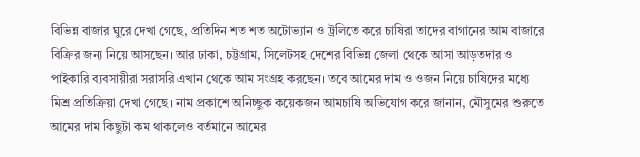বিভিন্ন বাজার ঘুরে দেখা গেছে, প্রতিদিন শত শত অটোভ্যান ও ট্রলিতে করে চাষিরা তাদের বাগানের আম বাজারে বিক্রির জন্য নিয়ে আসছেন। আর ঢাকা, চট্টগ্রাম, সিলেটসহ দেশের বিভিন্ন জেলা থেকে আসা আড়তদার ও পাইকারি ব্যবসায়ীরা সরাসরি এখান থেকে আম সংগ্রহ করছেন। তবে আমের দাম ও ওজন নিয়ে চাষিদের মধ্যে মিশ্র প্রতিক্রিয়া দেখা গেছে। নাম প্রকাশে অনিচ্ছুক কয়েকজন আমচাষি অভিযোগ করে জানান, মৌসুমের শুরুতে আমের দাম কিছুটা কম থাকলেও বর্তমানে আমের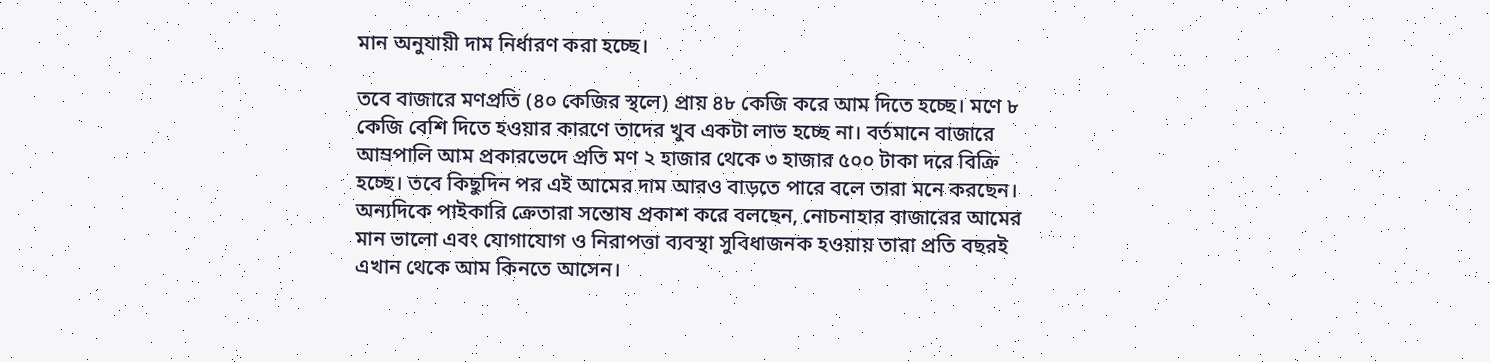মান অনুযায়ী দাম নির্ধারণ করা হচ্ছে।

তবে বাজারে মণপ্রতি (৪০ কেজির স্থলে) প্রায় ৪৮ কেজি করে আম দিতে হচ্ছে। মণে ৮ কেজি বেশি দিতে হওয়ার কারণে তাদের খুব একটা লাভ হচ্ছে না। বর্তমানে বাজারে আম্রপালি আম প্রকারভেদে প্রতি মণ ২ হাজার থেকে ৩ হাজার ৫০০ টাকা দরে বিক্রি হচ্ছে। তবে কিছুদিন পর এই আমের দাম আরও বাড়তে পারে বলে তারা মনে করছেন। অন্যদিকে পাইকারি ক্রেতারা সন্তোষ প্রকাশ করে বলছেন, নোচনাহার বাজারের আমের মান ভালো এবং যোগাযোগ ও নিরাপত্তা ব্যবস্থা সুবিধাজনক হওয়ায় তারা প্রতি বছরই এখান থেকে আম কিনতে আসেন।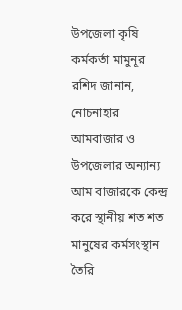উপজেলা কৃষি কর্মকর্তা মামুনূর রশিদ জানান, নোচনাহার আমবাজার ও উপজেলার অন্যান্য আম বাজারকে কেন্দ্র করে স্থানীয় শত শত মানুষের কর্মসংস্থান তৈরি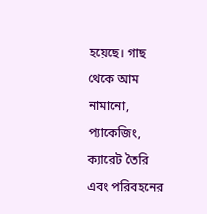হয়েছে। গাছ থেকে আম নামানো, প্যাকেজিং, ক্যারেট তৈরি এবং পরিবহনের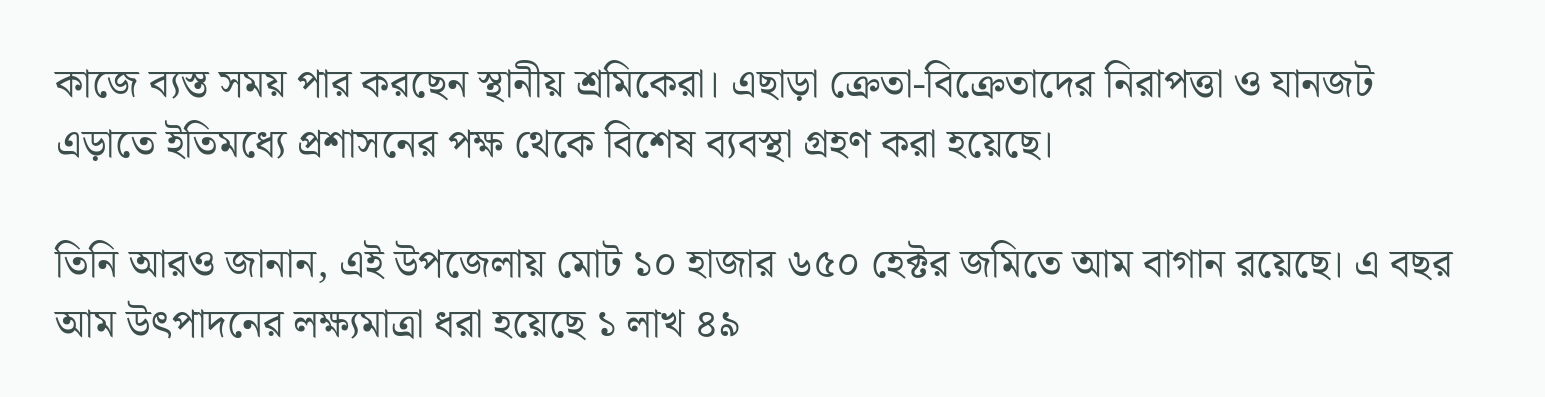কাজে ব্যস্ত সময় পার করছেন স্থানীয় শ্রমিকেরা। এছাড়া ক্রেতা-বিক্রেতাদের নিরাপত্তা ও যানজট এড়াতে ইতিমধ্যে প্রশাসনের পক্ষ থেকে বিশেষ ব্যবস্থা গ্রহণ করা হয়েছে।

তিনি আরও জানান, এই উপজেলায় মোট ১০ হাজার ৬৫০ হেক্টর জমিতে আম বাগান রয়েছে। এ বছর আম উৎপাদনের লক্ষ্যমাত্রা ধরা হয়েছে ১ লাখ ৪৯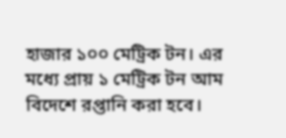হাজার ১০০ মেট্রিক টন। এর মধ্যে প্রায় ১ মেট্রিক টন আম বিদেশে রপ্তানি করা হবে।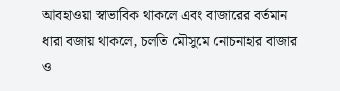আবহাওয়া স্বাভাবিক থাকলে এবং বাজারের বর্তমান ধারা বজায় থাকলে, চলতি মৌসুমে নোচনাহার বাজার ও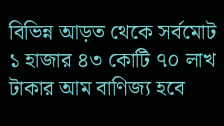বিভিন্ন আড়ত থেকে সর্বমোট ১ হাজার ৪৩ কোটি ৭০ লাখ টাকার আম বাণিজ্য হবে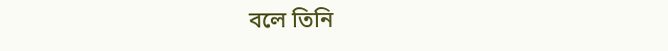বলে তিনি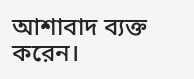আশাবাদ ব্যক্ত করেন।